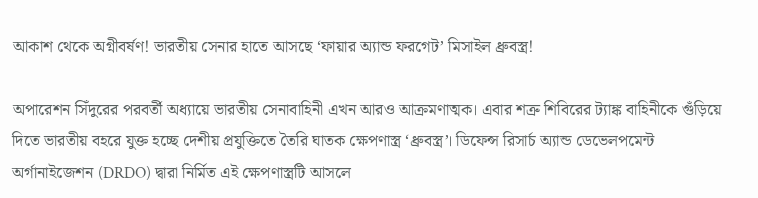আকাশ থেকে অগ্নীবর্ষণ! ভারতীয় সেনার হাতে আসছে ‘ফায়ার অ্যান্ড ফরগেট’ মিসাইল ধ্রুবস্ত্র!

অপারেশন সিঁদুরের পরবর্তী অধ্যায়ে ভারতীয় সেনাবাহিনী এখন আরও আক্রমণাত্মক। এবার শত্রু শিবিরের ট্যাঙ্ক বাহিনীকে গুঁড়িয়ে দিতে ভারতীয় বহরে যুক্ত হচ্ছে দেশীয় প্রযুক্তিতে তৈরি ঘাতক ক্ষেপণাস্ত্র ‘ধ্রুবস্ত্র’। ডিফেন্স রিসার্চ অ্যান্ড ডেভেলপমেন্ট অর্গানাইজেশন (DRDO) দ্বারা নির্মিত এই ক্ষেপণাস্ত্রটি আসলে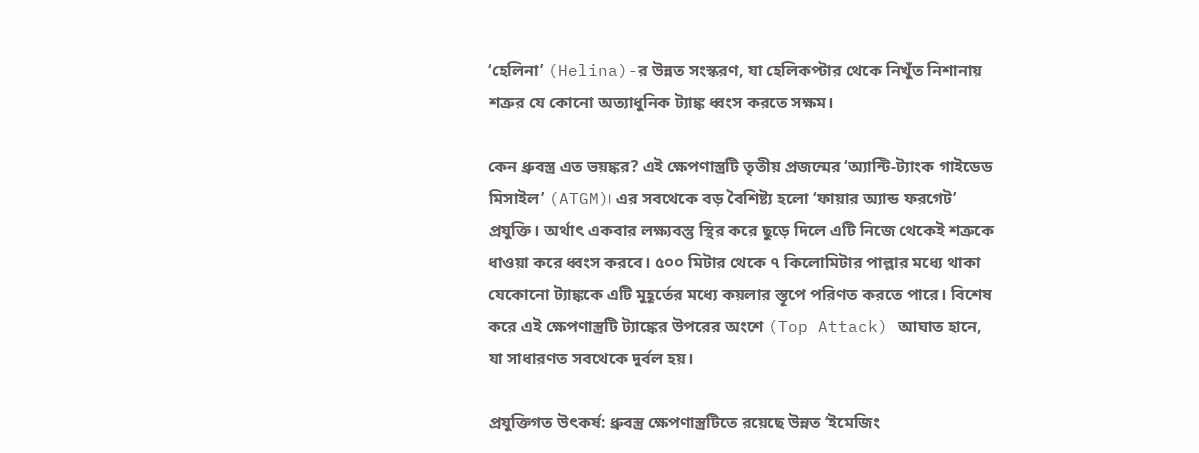‘হেলিনা’ (Helina)-র উন্নত সংস্করণ, যা হেলিকপ্টার থেকে নিখুঁত নিশানায় শত্রুর যে কোনো অত্যাধুনিক ট্যাঙ্ক ধ্বংস করতে সক্ষম।

কেন ধ্রুবস্ত্র এত ভয়ঙ্কর? এই ক্ষেপণাস্ত্রটি তৃতীয় প্রজন্মের ‘অ্যান্টি-ট্যাংক গাইডেড মিসাইল’ (ATGM)। এর সবথেকে বড় বৈশিষ্ট্য হলো ‘ফায়ার অ্যান্ড ফরগেট’ প্রযুক্তি। অর্থাৎ একবার লক্ষ্যবস্তু স্থির করে ছুড়ে দিলে এটি নিজে থেকেই শত্রুকে ধাওয়া করে ধ্বংস করবে। ৫০০ মিটার থেকে ৭ কিলোমিটার পাল্লার মধ্যে থাকা যেকোনো ট্যাঙ্ককে এটি মুহূর্তের মধ্যে কয়লার স্তূপে পরিণত করতে পারে। বিশেষ করে এই ক্ষেপণাস্ত্রটি ট্যাঙ্কের উপরের অংশে (Top Attack) আঘাত হানে, যা সাধারণত সবথেকে দুর্বল হয়।

প্রযুক্তিগত উৎকর্ষ: ধ্রুবস্ত্র ক্ষেপণাস্ত্রটিতে রয়েছে উন্নত ‘ইমেজিং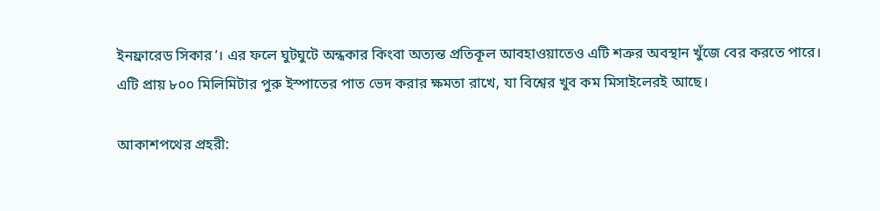ইনফ্রারেড সিকার’। এর ফলে ঘুটঘুটে অন্ধকার কিংবা অত্যন্ত প্রতিকূল আবহাওয়াতেও এটি শত্রুর অবস্থান খুঁজে বের করতে পারে। এটি প্রায় ৮০০ মিলিমিটার পুরু ইস্পাতের পাত ভেদ করার ক্ষমতা রাখে, যা বিশ্বের খুব কম মিসাইলেরই আছে।

আকাশপথের প্রহরী: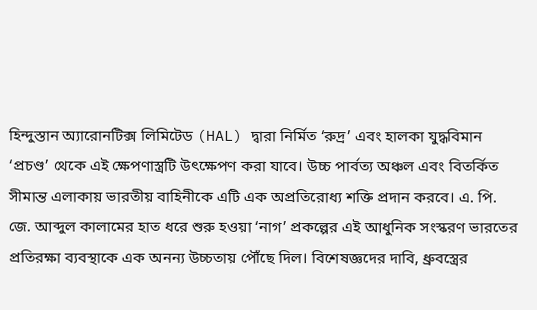হিন্দুস্তান অ্যারোনটিক্স লিমিটেড (HAL) দ্বারা নির্মিত ‘রুদ্র’ এবং হালকা যুদ্ধবিমান ‘প্রচণ্ড’ থেকে এই ক্ষেপণাস্ত্রটি উৎক্ষেপণ করা যাবে। উচ্চ পার্বত্য অঞ্চল এবং বিতর্কিত সীমান্ত এলাকায় ভারতীয় বাহিনীকে এটি এক অপ্রতিরোধ্য শক্তি প্রদান করবে। এ. পি. জে. আব্দুল কালামের হাত ধরে শুরু হওয়া ‘নাগ’ প্রকল্পের এই আধুনিক সংস্করণ ভারতের প্রতিরক্ষা ব্যবস্থাকে এক অনন্য উচ্চতায় পৌঁছে দিল। বিশেষজ্ঞদের দাবি, ধ্রুবস্ত্রের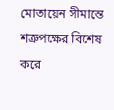মোতায়েন সীমান্তে শত্রুপক্ষের বিশেষ করে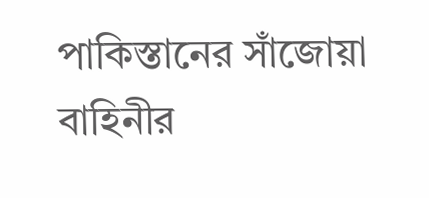পাকিস্তানের সাঁজোয়া বাহিনীর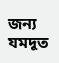জন্য যমদূত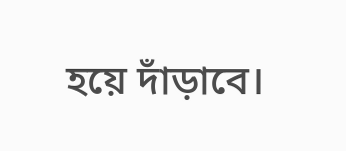হয়ে দাঁড়াবে।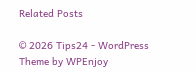Related Posts

© 2026 Tips24 - WordPress Theme by WPEnjoy